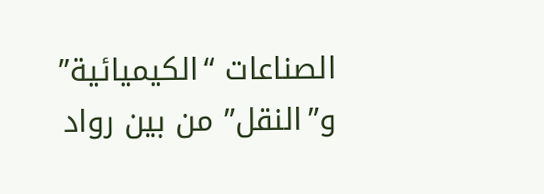الصناعات “الكيميائية” و”النقل” من بين رواد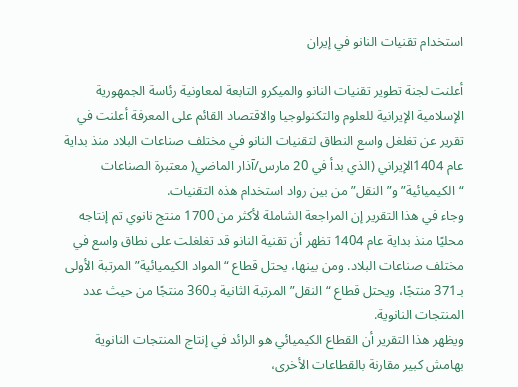استخدام تقنيات النانو في إيران

أعلنت لجنة تطوير تقنيات النانو والميكرو التابعة لمعاونية رئاسة الجمهورية الإسلامية الإيرانية للعلوم والتكنولوجيا والاقتصاد القائم على المعرفة أعلنت في تقرير عن تغلغل واسع النطاق لتقنيات النانو في مختلف صناعات البلاد منذ بداية عام 1404الإيراني (الذي بدأ في 20 مارس/آذار الماضي( معتبرة الصناعات “الكيميائية” و”النقل” من بين رواد استخدام هذه التقنيات.
وجاء في هذا التقرير إن المراجعة الشاملة لأكثر من 1700 منتج نانوي تم إنتاجه محليًا منذ بداية عام 1404 تظهر أن تقنية النانو قد تغلغلت على نطاق واسع في مختلف صناعات البلاد. ومن بينها، يحتل قطاع “المواد الكيميائية” المرتبة الأولى بـ371 منتجًا، ويحتل قطاع “النقل” المرتبة الثانية بـ360 منتجًا من حيث عدد المنتجات النانوية.
ويظهر هذا التقرير أن القطاع الكيميائي هو الرائد في إنتاج المنتجات النانوية بهامش كبير مقارنة بالقطاعات الأخرى،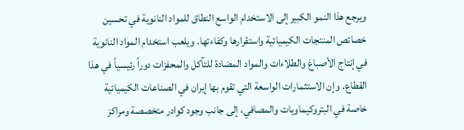ويرجع هذا النمو الكبير إلى الاستخدام الواسع النطاق للمواد النانوية في تحسين خصائص المنتجات الكيميائية واستقرارها وكفاءتها. ويلعب استخدام المواد النانوية في إنتاج الأصباغ والطلاءات والمواد المضادة للتآكل والمحفزات دوراً رئيسياً في هذا القطاع. وإن الاستثمارات الواسعة التي تقوم بها إيران في الصناعات الكيميائية خاصة في البتروكيماويات والمصافي، إلى جانب وجود كوادر متخصصة ومراكز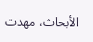الأبحاث، مهدت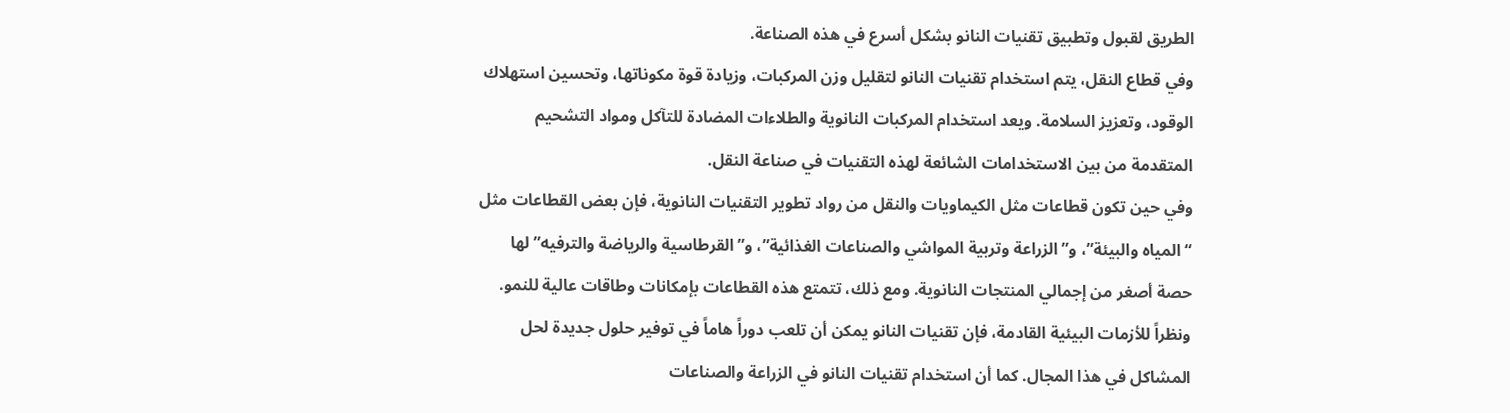الطريق لقبول وتطبيق تقنيات النانو بشكل أسرع في هذه الصناعة.
وفي قطاع النقل، يتم استخدام تقنيات النانو لتقليل وزن المركبات، وزيادة قوة مكوناتها، وتحسين استهلاك الوقود، وتعزيز السلامة. ويعد استخدام المركبات النانوية والطلاءات المضادة للتآكل ومواد التشحيم المتقدمة من بين الاستخدامات الشائعة لهذه التقنيات في صناعة النقل.
وفي حين تكون قطاعات مثل الكيماويات والنقل من رواد تطوير التقنيات النانوية، فإن بعض القطاعات مثل “المياه والبيئة”، و”الزراعة وتربية المواشي والصناعات الغذائية”، و”القرطاسية والرياضة والترفيه” لها حصة أصغر من إجمالي المنتجات النانوية. ومع ذلك، تتمتع هذه القطاعات بإمكانات وطاقات عالية للنمو.
ونظراً للأزمات البيئية القادمة، فإن تقنيات النانو يمكن أن تلعب دوراً هاماً في توفير حلول جديدة لحل المشاكل في هذا المجال. كما أن استخدام تقنيات النانو في الزراعة والصناعات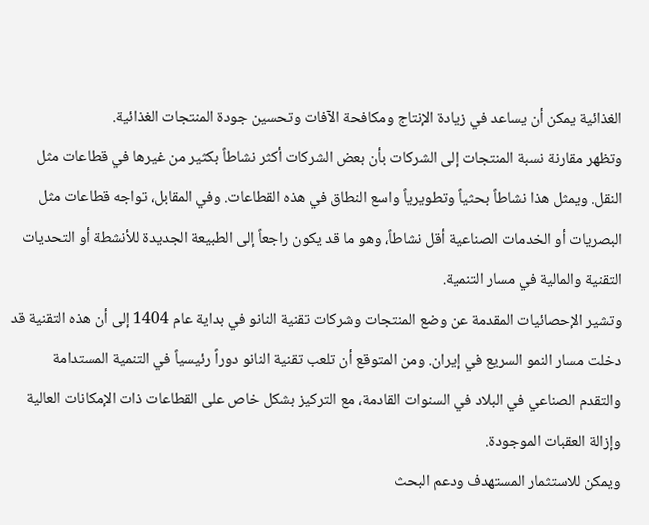الغذائية يمكن أن يساعد في زيادة الإنتاج ومكافحة الآفات وتحسين جودة المنتجات الغذائية.
وتظهر مقارنة نسبة المنتجات إلى الشركات بأن بعض الشركات أكثر نشاطاً بكثير من غيرها في قطاعات مثل النقل. ويمثل هذا نشاطاً بحثياً وتطويرياً واسع النطاق في هذه القطاعات. وفي المقابل، تواجه قطاعات مثل البصريات أو الخدمات الصناعية أقل نشاطاً، وهو ما قد يكون راجعاً إلى الطبيعة الجديدة للأنشطة أو التحديات التقنية والمالية في مسار التنمية.
وتشير الإحصائيات المقدمة عن وضع المنتجات وشركات تقنية النانو في بداية عام 1404 إلى أن هذه التقنية قد دخلت مسار النمو السريع في إيران. ومن المتوقع أن تلعب تقنية النانو دوراً رئيسياً في التنمية المستدامة والتقدم الصناعي في البلاد في السنوات القادمة، مع التركيز بشكل خاص على القطاعات ذات الإمكانات العالية وإزالة العقبات الموجودة.
ويمكن للاستثمار المستهدف ودعم البحث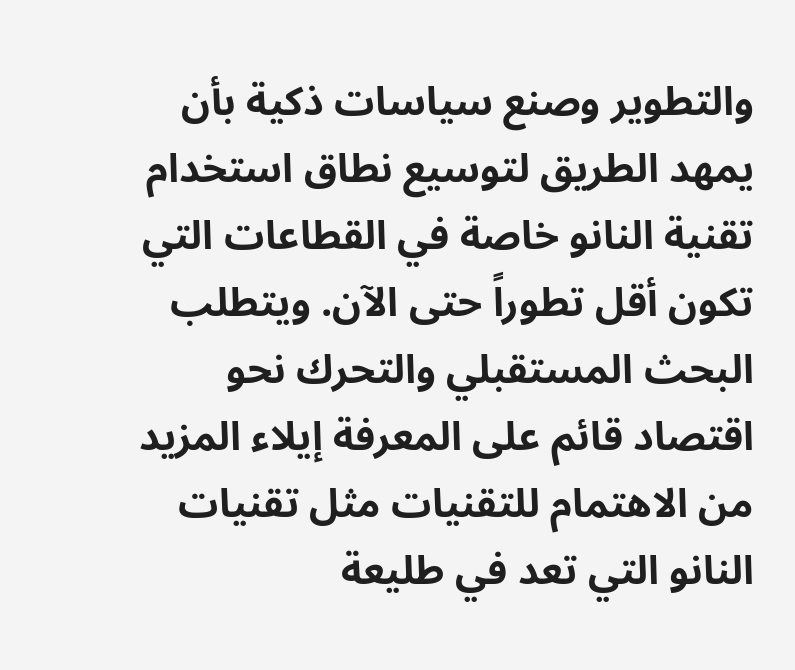والتطوير وصنع سياسات ذكية بأن يمهد الطريق لتوسيع نطاق استخدام تقنية النانو خاصة في القطاعات التي تكون أقل تطوراً حتى الآن. ويتطلب البحث المستقبلي والتحرك نحو اقتصاد قائم على المعرفة إيلاء المزيد من الاهتمام للتقنيات مثل تقنيات النانو التي تعد في طليعة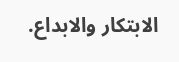الابتكار والابداع.